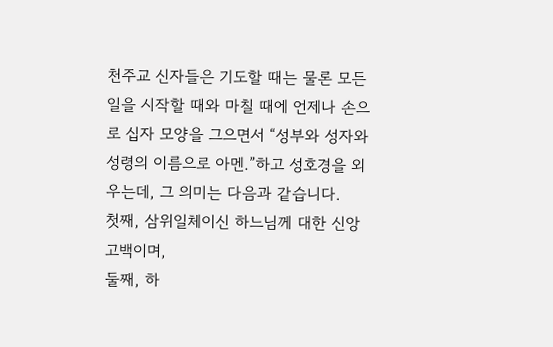천주교 신자들은 기도할 때는 물론 모든 일을 시작할 때와 마칠 때에 언제나 손으로 십자 모양을 그으면서 “성부와 성자와 성령의 이름으로 아멘.”하고 성호경을 외우는데, 그 의미는 다음과 같습니다.
첫째, 삼위일체이신 하느님께 대한 신앙 고백이며,
둘째, 하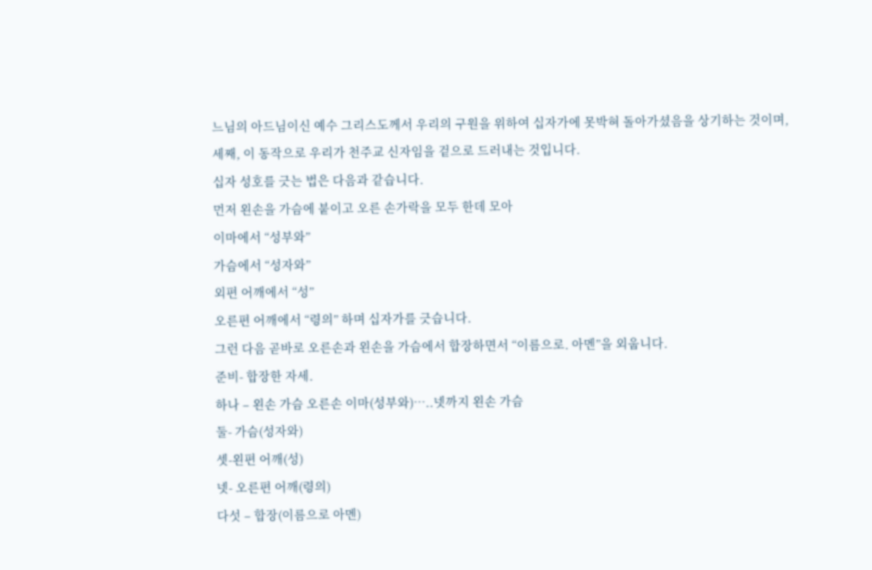느님의 아드님이신 예수 그리스도께서 우리의 구원을 위하여 십자가에 못박혀 돌아가셨음을 상기하는 것이며,
세째, 이 동작으로 우리가 천주교 신자임을 겉으로 드러내는 것입니다.
십자 성호를 긋는 법은 다음과 같습니다.
먼저 왼손을 가슴에 붙이고 오른 손가락을 모두 한데 모아
이마에서 “성부와”
가슴에서 “성자와”
외편 어깨에서 “성”
오른편 어깨에서 “령의” 하며 십자가를 긋습니다.
그런 다음 곧바로 오른손과 왼손을 가슴에서 합장하면서 “이름으로. 아멘”을 외웁니다.
준비- 합장한 자세.
하나 – 왼손 가슴 오른손 이마(성부와)…..넷까지 왼손 가슴
둘- 가슴(성자와)
셋-왼편 어깨(성)
넷- 오른편 어깨(령의)
다섯 – 합장(이름으로 아멘)